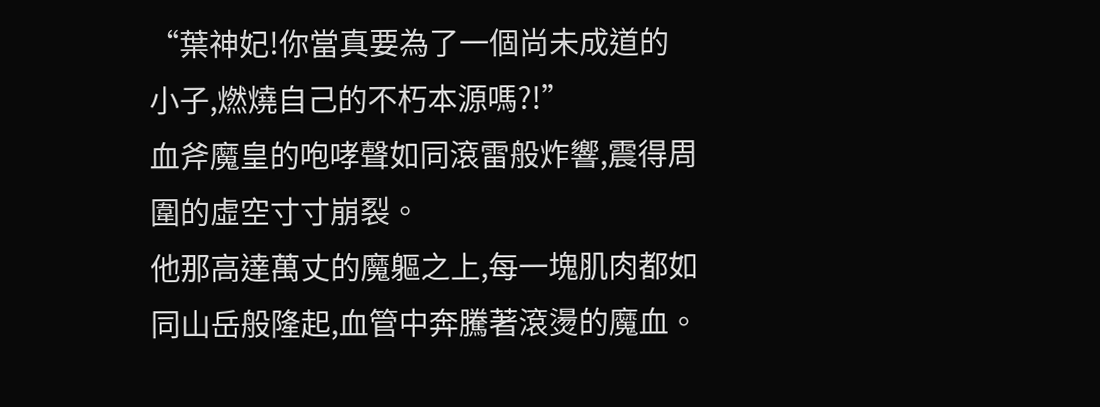“葉神妃!你當真要為了一個尚未成道的小子,燃燒自己的不朽本源嗎?!”
血斧魔皇的咆哮聲如同滾雷般炸響,震得周圍的虛空寸寸崩裂。
他那高達萬丈的魔軀之上,每一塊肌肉都如同山岳般隆起,血管中奔騰著滾燙的魔血。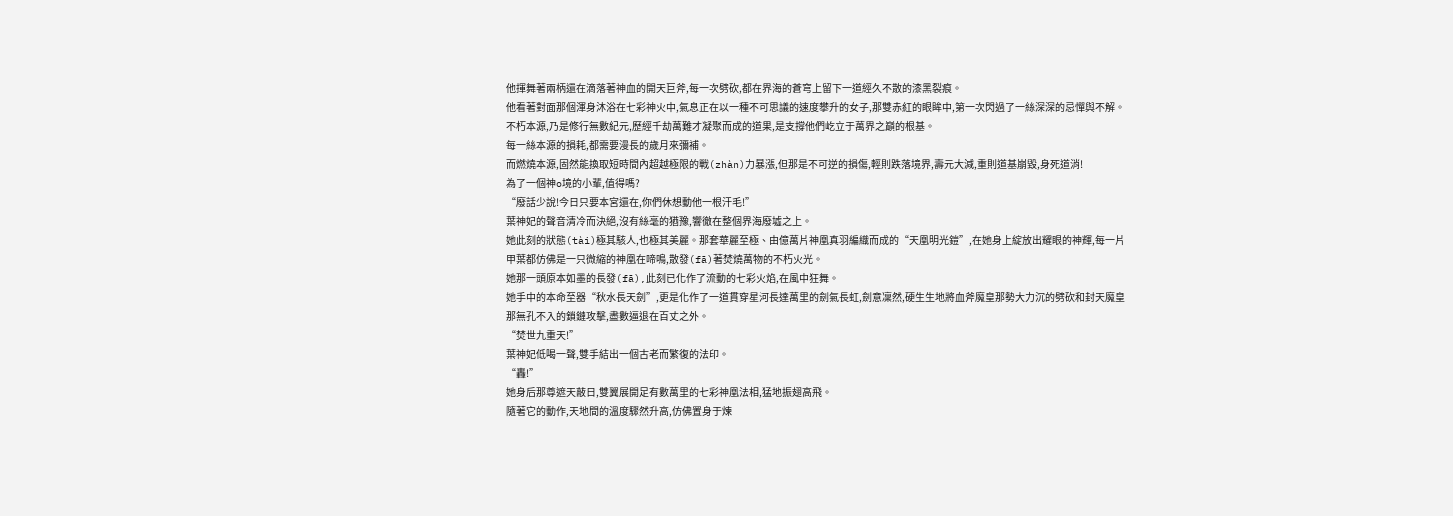他揮舞著兩柄還在滴落著神血的開天巨斧,每一次劈砍,都在界海的蒼穹上留下一道經久不散的漆黑裂痕。
他看著對面那個渾身沐浴在七彩神火中,氣息正在以一種不可思議的速度攀升的女子,那雙赤紅的眼眸中,第一次閃過了一絲深深的忌憚與不解。
不朽本源,乃是修行無數紀元,歷經千劫萬難才凝聚而成的道果,是支撐他們屹立于萬界之巔的根基。
每一絲本源的損耗,都需要漫長的歲月來彌補。
而燃燒本源,固然能換取短時間內超越極限的戰(zhàn)力暴漲,但那是不可逆的損傷,輕則跌落境界,壽元大減,重則道基崩毀,身死道消!
為了一個神o境的小輩,值得嗎?
“廢話少說!今日只要本宮還在,你們休想動他一根汗毛!”
葉神妃的聲音清冷而決絕,沒有絲毫的猶豫,響徹在整個界海廢墟之上。
她此刻的狀態(tài)極其駭人,也極其美麗。那套華麗至極、由億萬片神凰真羽編織而成的“天凰明光鎧”,在她身上綻放出耀眼的神輝,每一片甲葉都仿佛是一只微縮的神凰在啼鳴,散發(fā)著焚燒萬物的不朽火光。
她那一頭原本如墨的長發(fā),此刻已化作了流動的七彩火焰,在風中狂舞。
她手中的本命至器“秋水長天劍”,更是化作了一道貫穿星河長達萬里的劍氣長虹,劍意凜然,硬生生地將血斧魔皇那勢大力沉的劈砍和封天魔皇那無孔不入的鎖鏈攻擊,盡數逼退在百丈之外。
“焚世九重天!”
葉神妃低喝一聲,雙手結出一個古老而繁復的法印。
“轟!”
她身后那尊遮天蔽日,雙翼展開足有數萬里的七彩神凰法相,猛地振翅高飛。
隨著它的動作,天地間的溫度驟然升高,仿佛置身于煉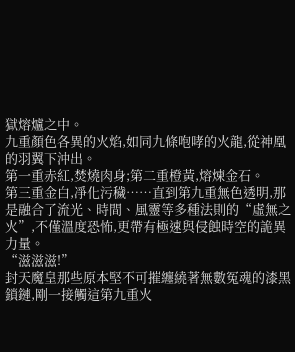獄熔爐之中。
九重顏色各異的火焰,如同九條咆哮的火龍,從神凰的羽翼下沖出。
第一重赤紅,焚燒肉身;第二重橙黃,熔煉金石。
第三重金白,凈化污穢……直到第九重無色透明,那是融合了流光、時間、風靈等多種法則的“虛無之火”,不僅溫度恐怖,更帶有極速與侵蝕時空的詭異力量。
“滋滋滋!”
封天魔皇那些原本堅不可摧纏繞著無數冤魂的漆黑鎖鏈,剛一接觸這第九重火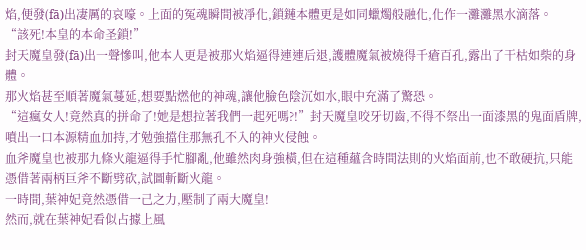焰,便發(fā)出凄厲的哀嚎。上面的冤魂瞬間被凈化,鎖鏈本體更是如同蠟燭般融化,化作一灘灘黑水滴落。
“該死!本皇的本命圣鎖!”
封天魔皇發(fā)出一聲慘叫,他本人更是被那火焰逼得連連后退,護體魔氣被燒得千瘡百孔,露出了干枯如柴的身體。
那火焰甚至順著魔氣蔓延,想要點燃他的神魂,讓他臉色陰沉如水,眼中充滿了驚恐。
“這瘋女人!竟然真的拼命了!她是想拉著我們一起死嗎?!”封天魔皇咬牙切齒,不得不祭出一面漆黑的鬼面盾牌,噴出一口本源精血加持,才勉強擋住那無孔不入的神火侵蝕。
血斧魔皇也被那九條火龍逼得手忙腳亂,他雖然肉身強橫,但在這種蘊含時間法則的火焰面前,也不敢硬抗,只能憑借著兩柄巨斧不斷劈砍,試圖斬斷火龍。
一時間,葉神妃竟然憑借一己之力,壓制了兩大魔皇!
然而,就在葉神妃看似占據上風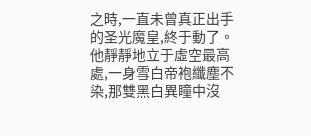之時,一直未曾真正出手的圣光魔皇,終于動了。
他靜靜地立于虛空最高處,一身雪白帝袍纖塵不染,那雙黑白異瞳中沒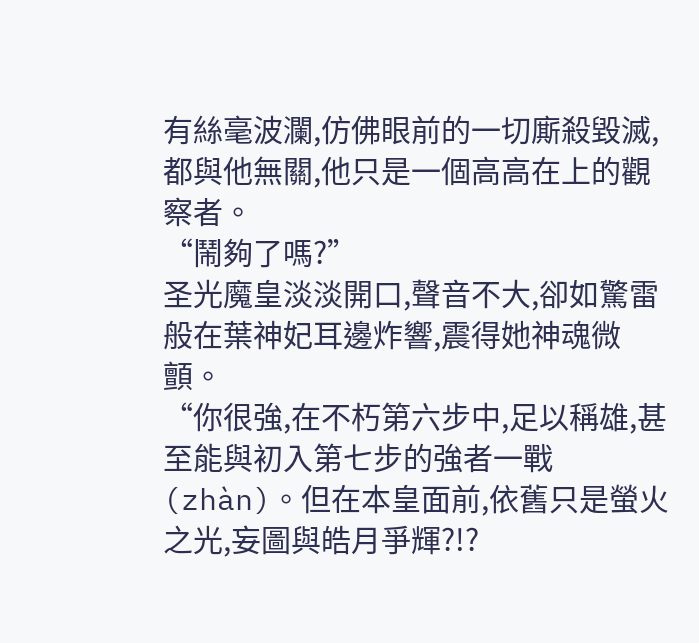有絲毫波瀾,仿佛眼前的一切廝殺毀滅,都與他無關,他只是一個高高在上的觀察者。
“鬧夠了嗎?”
圣光魔皇淡淡開口,聲音不大,卻如驚雷般在葉神妃耳邊炸響,震得她神魂微顫。
“你很強,在不朽第六步中,足以稱雄,甚至能與初入第七步的強者一戰(zhàn)。但在本皇面前,依舊只是螢火之光,妄圖與皓月爭輝?!?